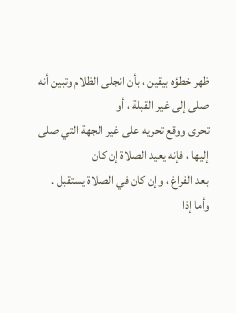ظهر خطؤه بيقين ، بأن انجلى الظلام وتبين أنه صلى إلى غير القبلة ، أو
تحرى ووقع تحريه على غير الجهة التي صلى إليها ، فإنه يعيد الصلاة إن كان
بعد الفراغ ، وإن كان في الصلاة يستقبل .
وأما إذا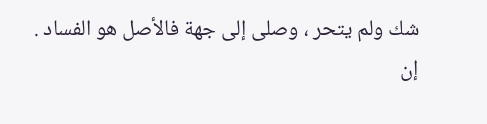شك ولم يتحر ، وصلى إلى جهة فالأصل هو الفساد .
إن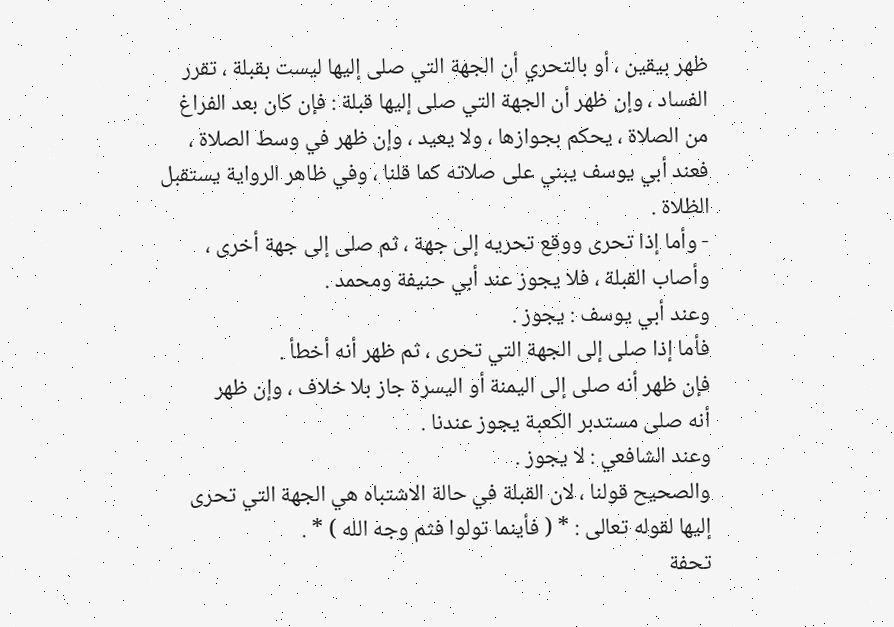ظهر بيقين ، أو بالتحري أن الجهة التي صلى إليها ليست بقبلة ، تقرر
الفساد ، وإن ظهر أن الجهة التي صلى إليها قبلة : فإن كان بعد الفراغ
من الصلاة ، يحكم بجوازها ، ولا يعيد ، وإن ظهر في وسط الصلاة ،
فعند أبي يوسف يبني على صلاته كما قلنا ، وفي ظاهر الرواية يستقبل
الظلاة .
- وأما إذا تحرى ووقع تحريه إلى جهة ، ثم صلى إلى جهة أخرى ،
وأصاب القبلة ، فلا يجوز عند أبي حنيفة ومحمد .
وعند أبي يوسف : يجوز .
فأما إذا صلى إلى الجهة التي تحرى ، ثم ظهر أنه أخطأ .
فإن ظهر أنه صلى إلى اليمنة أو اليسرة جاز بلا خلاف ، وإن ظهر
أنه صلى مستدبر الكعبة يجوز عندنا .
وعند الشافعي : لا يجوز .
والصحيح قولنا ، لان القبلة في حالة الاشتباه هي الجهة التي تحرى
إليها لقوله تعالى : * ( فأينما تولوا فثم وجه الله ) * .
تحفة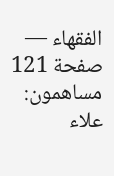الفقهاء — صفحة 121
مساهمون: علاء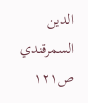الدين السمرقندي
ص١٢١